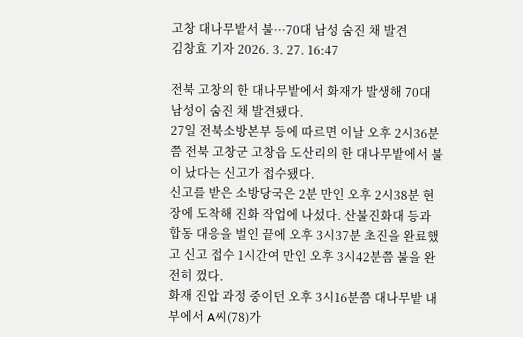고창 대나무밭서 불···70대 남성 숨진 채 발견
김창효 기자 2026. 3. 27. 16:47

전북 고창의 한 대나무밭에서 화재가 발생해 70대 남성이 숨진 채 발견됐다.
27일 전북소방본부 등에 따르면 이날 오후 2시36분쯤 전북 고창군 고창읍 도산리의 한 대나무밭에서 불이 났다는 신고가 접수됐다.
신고를 받은 소방당국은 2분 만인 오후 2시38분 현장에 도착해 진화 작업에 나섰다. 산불진화대 등과 합동 대응을 벌인 끝에 오후 3시37분 초진을 완료했고 신고 접수 1시간여 만인 오후 3시42분쯤 불을 완전히 껐다.
화재 진압 과정 중이던 오후 3시16분쯤 대나무밭 내부에서 A씨(78)가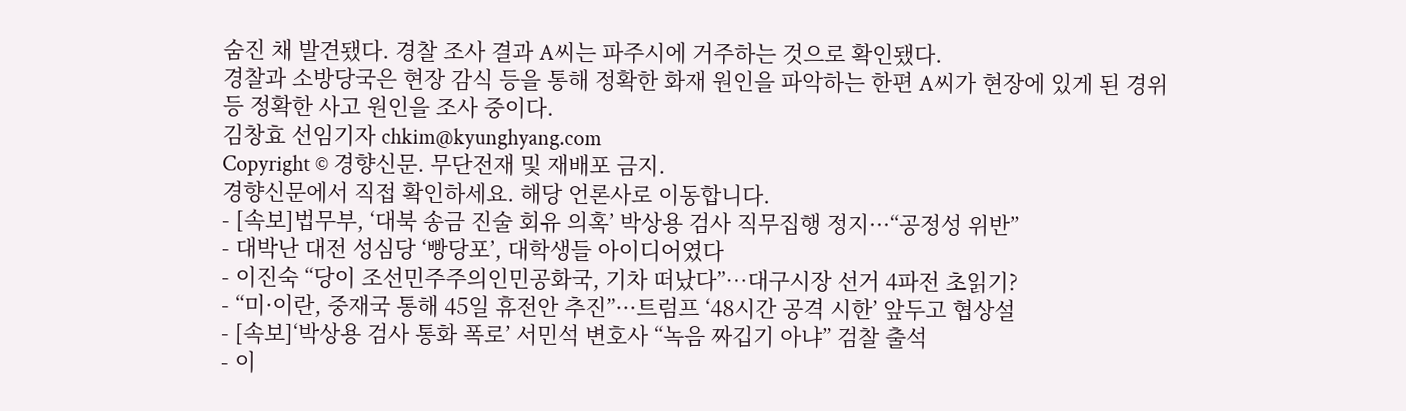숨진 채 발견됐다. 경찰 조사 결과 A씨는 파주시에 거주하는 것으로 확인됐다.
경찰과 소방당국은 현장 감식 등을 통해 정확한 화재 원인을 파악하는 한편 A씨가 현장에 있게 된 경위 등 정확한 사고 원인을 조사 중이다.
김창효 선임기자 chkim@kyunghyang.com
Copyright © 경향신문. 무단전재 및 재배포 금지.
경향신문에서 직접 확인하세요. 해당 언론사로 이동합니다.
- [속보]법무부, ‘대북 송금 진술 회유 의혹’ 박상용 검사 직무집행 정지···“공정성 위반”
- 대박난 대전 성심당 ‘빵당포’, 대학생들 아이디어였다
- 이진숙 “당이 조선민주주의인민공화국, 기차 떠났다”…대구시장 선거 4파전 초읽기?
- “미·이란, 중재국 통해 45일 휴전안 추진”···트럼프 ‘48시간 공격 시한’ 앞두고 협상설
- [속보]‘박상용 검사 통화 폭로’ 서민석 변호사 “녹음 짜깁기 아냐” 검찰 출석
- 이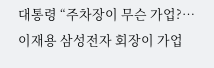대통령 “주차장이 무슨 가업?…이재용 삼성전자 회장이 가업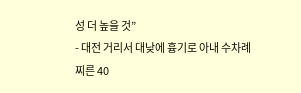성 더 높을 것”
- 대전 거리서 대낮에 흉기로 아내 수차례 찌른 40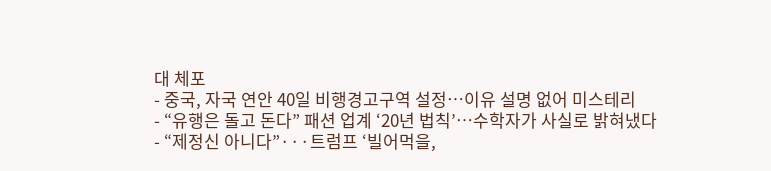대 체포
- 중국, 자국 연안 40일 비행경고구역 설정…이유 설명 없어 미스테리
- “유행은 돌고 돈다” 패션 업계 ‘20년 법칙’…수학자가 사실로 밝혀냈다
- “제정신 아니다”···트럼프 ‘빌어먹을,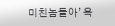미친놈들아’ 욕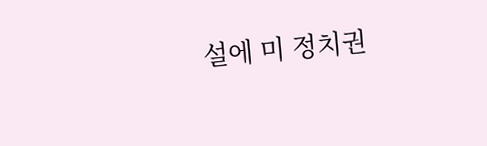설에 미 정치권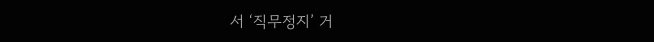서 ‘직무정지’ 거